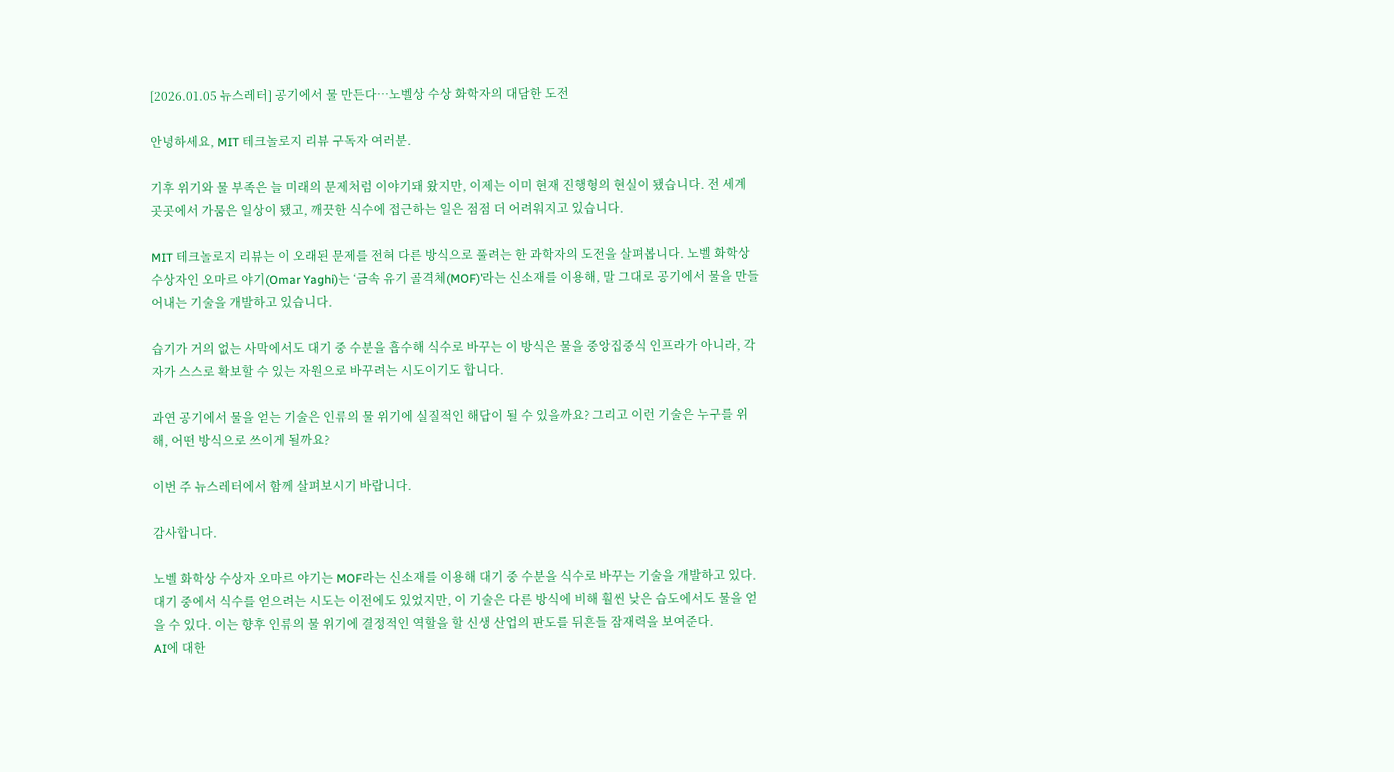[2026.01.05 뉴스레터] 공기에서 물 만든다…노벨상 수상 화학자의 대담한 도전

안녕하세요, MIT 테크놀로지 리뷰 구독자 여러분.

기후 위기와 물 부족은 늘 미래의 문제처럼 이야기돼 왔지만, 이제는 이미 현재 진행형의 현실이 됐습니다. 전 세계 곳곳에서 가뭄은 일상이 됐고, 깨끗한 식수에 접근하는 일은 점점 더 어려워지고 있습니다.

MIT 테크놀로지 리뷰는 이 오래된 문제를 전혀 다른 방식으로 풀려는 한 과학자의 도전을 살펴봅니다. 노벨 화학상 수상자인 오마르 야기(Omar Yaghi)는 ‘금속 유기 골격체(MOF)’라는 신소재를 이용해, 말 그대로 공기에서 물을 만들어내는 기술을 개발하고 있습니다.

습기가 거의 없는 사막에서도 대기 중 수분을 흡수해 식수로 바꾸는 이 방식은 물을 중앙집중식 인프라가 아니라, 각자가 스스로 확보할 수 있는 자원으로 바꾸려는 시도이기도 합니다.

과연 공기에서 물을 얻는 기술은 인류의 물 위기에 실질적인 해답이 될 수 있을까요? 그리고 이런 기술은 누구를 위해, 어떤 방식으로 쓰이게 될까요?

이번 주 뉴스레터에서 함께 살펴보시기 바랍니다.

감사합니다.

노벨 화학상 수상자 오마르 야기는 MOF라는 신소재를 이용해 대기 중 수분을 식수로 바꾸는 기술을 개발하고 있다. 대기 중에서 식수를 얻으려는 시도는 이전에도 있었지만, 이 기술은 다른 방식에 비해 훨씬 낮은 습도에서도 물을 얻을 수 있다. 이는 향후 인류의 물 위기에 결정적인 역할을 할 신생 산업의 판도를 뒤흔들 잠재력을 보여준다.
AI에 대한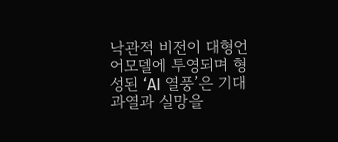낙관적 비전이 대형언어모델에 투영되며 형성된 ‘AI 열풍’은 기대 과열과 실망을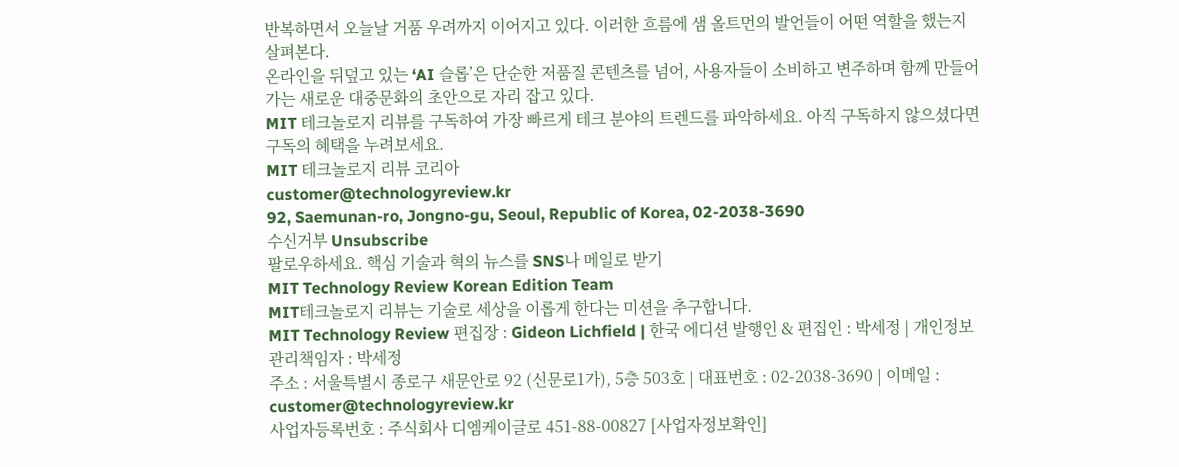반복하면서 오늘날 거품 우려까지 이어지고 있다. 이러한 흐름에 샘 올트먼의 발언들이 어떤 역할을 했는지 살펴본다.
온라인을 뒤덮고 있는 ‘AI 슬롭’은 단순한 저품질 콘텐츠를 넘어, 사용자들이 소비하고 변주하며 함께 만들어가는 새로운 대중문화의 초안으로 자리 잡고 있다.
MIT 테크놀로지 리뷰를 구독하여 가장 빠르게 테크 분야의 트렌드를 파악하세요. 아직 구독하지 않으셨다면 구독의 혜택을 누려보세요.
MIT 테크놀로지 리뷰 코리아
customer@technologyreview.kr
92, Saemunan-ro, Jongno-gu, Seoul, Republic of Korea, 02-2038-3690
수신거부 Unsubscribe
팔로우하세요. 핵심 기술과 혁의 뉴스를 SNS나 메일로 받기
MIT Technology Review Korean Edition Team
MIT테크놀로지 리뷰는 기술로 세상을 이롭게 한다는 미션을 추구합니다.
MIT Technology Review 편집장 : Gideon Lichfield | 한국 에디션 발행인 & 편집인 : 박세정 | 개인정보관리책임자 : 박세정
주소 : 서울특별시 종로구 새문안로 92 (신문로1가), 5층 503호 | 대표번호 : 02-2038-3690 | 이메일 : customer@technologyreview.kr
사업자등록번호 : 주식회사 디엠케이글로 451-88-00827 [사업자정보확인]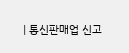| 통신판매업 신고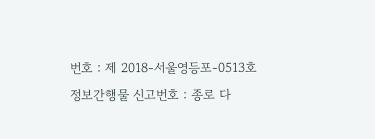번호 : 제 2018-서울영등포-0513호
정보간행물 신고번호 : 종로 다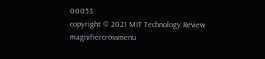00053
copyright © 2021 MIT Technology Review
magnifiercrossmenu